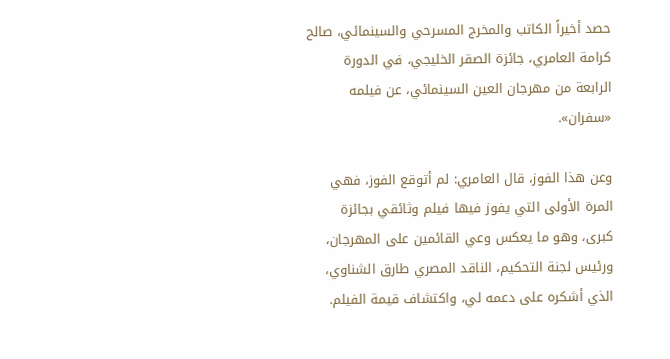حصد أخيراً الكاتب والمخرج المسرحي والسينمائي، صالح كرامة العامري، جائزة الصقر الخليجي، في الدورة الرابعة من مهرجان العين السينمائي، عن فيلمه «سفران».

وعن هذا الفوز، قال العامري: لم أتوقع الفوز، فهي المرة الأولى التي يفوز فيها فيلم وثائقي بجائزة كبرى، وهو ما يعكس وعي القائمين على المهرجان، ورئيس لجنة التحكيم، الناقد المصري طارق الشناوي، الذي أشكره على دعمه لي، واكتشاف قيمة الفيلم.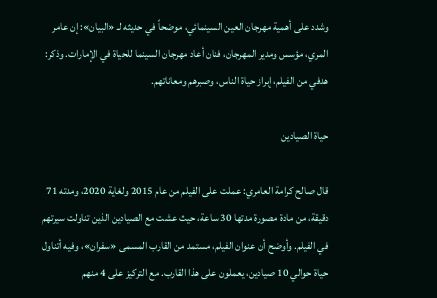وشدد على أهمية مهرجان العين السينمائي، موضحاً في حديثه لـ «البيان»: إن عامر المري، مؤسس ومدير المهرجان، فنان أعاد مهرجان السينما للحياة في الإمارات. وذكر: هدفي من الفيلم، إبراز حياة الناس، وصبرهم ومعاناتهم.

حياة الصيادين

قال صالح كرامة العامري: عملت على الفيلم من عام 2015 ولغاية 2020، ومدته 71 دقيقة، من مادة مصورة مدتها 30 ساعة، حيث عشت مع الصيادين الذين تناولت سيرتهم في الفيلم. وأوضح أن عنوان الفيلم، مستمد من القارب المسمى «سفران»، وفيه أتناول حياة حوالي 10 صيادين، يعملون على هذا القارب. مع التركيز على 4 منهم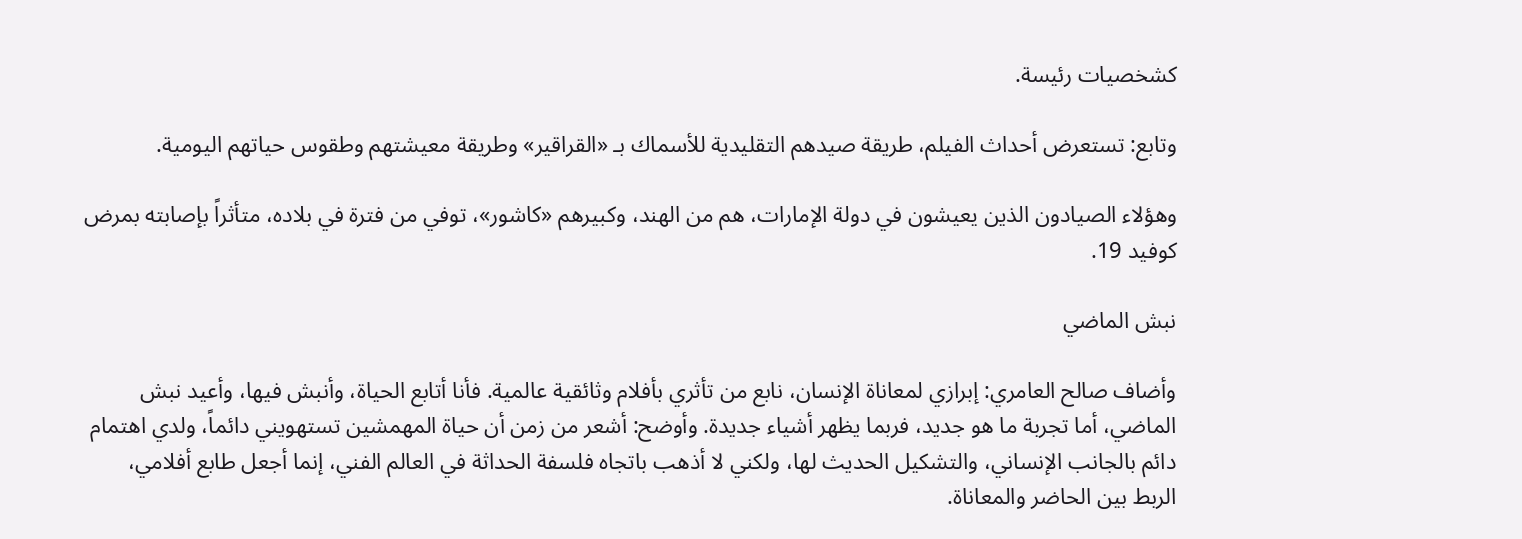كشخصيات رئيسة.

وتابع: تستعرض أحداث الفيلم، طريقة صيدهم التقليدية للأسماك بـ «القراقير» وطريقة معيشتهم وطقوس حياتهم اليومية.

وهؤلاء الصيادون الذين يعيشون في دولة الإمارات، هم من الهند، وكبيرهم «كاشور»، توفي من فترة في بلاده، متأثراً بإصابته بمرض كوفيد 19.

نبش الماضي

وأضاف صالح العامري: إبرازي لمعاناة الإنسان، نابع من تأثري بأفلام وثائقية عالمية. فأنا أتابع الحياة، وأنبش فيها، وأعيد نبش الماضي، أما تجربة ما هو جديد، فربما يظهر أشياء جديدة. وأوضح: أشعر من زمن أن حياة المهمشين تستهويني دائماً، ولدي اهتمام دائم بالجانب الإنساني، والتشكيل الحديث لها، ولكني لا أذهب باتجاه فلسفة الحداثة في العالم الفني، إنما أجعل طابع أفلامي، الربط بين الحاضر والمعاناة.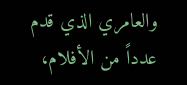والعامري الذي قدم عدداً من الأفلام،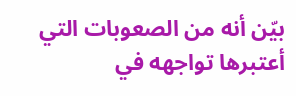بيّن أنه من الصعوبات التي أعتبرها تواجهه في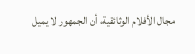مجال الأفلام الوثائقية، أن الجمهور لا يميل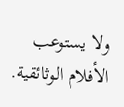ولا يستوعب الأفلام الوثائقية.